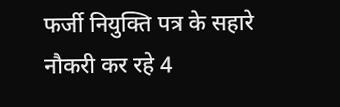फर्जी नियुक्ति पत्र के सहारे नौकरी कर रहे 4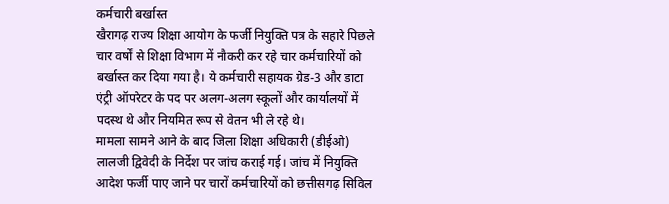कर्मचारी बर्खास्त
खैरागढ़ राज्य शिक्षा आयोग के फर्जी नियुक्ति पत्र के सहारे पिछले चार वर्षों से शिक्षा विभाग में नौकरी कर रहे चार कर्मचारियों को बर्खास्त कर दिया गया है। ये कर्मचारी सहायक ग्रेड-3 और डाटा एंट्री ऑपरेटर के पद पर अलग-अलग स्कूलों और कार्यालयों में पदस्थ थे और नियमित रूप से वेतन भी ले रहे थे।
मामला सामने आने के बाद जिला शिक्षा अधिकारी (डीईओ) लालजी द्विवेदी के निर्देश पर जांच कराई गई। जांच में नियुक्ति आदेश फर्जी पाए जाने पर चारों कर्मचारियों को छत्तीसगढ़ सिविल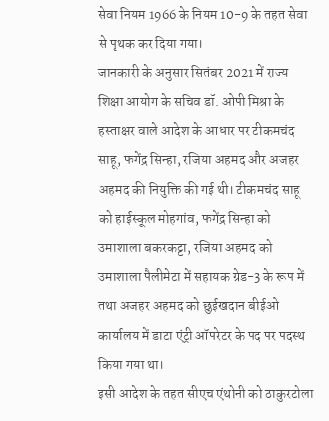सेवा नियम 1966 के नियम 10-9 के तहत सेवा से पृथक कर दिया गया।
जानकारी के अनुसार सितंबर 2021 में राज्य शिक्षा आयोग के सचिव डॉ. ओपी मिश्रा के हस्ताक्षर वाले आदेश के आधार पर टीकमचंद साहू, फगेंद्र सिन्हा, रजिया अहमद और अजहर अहमद की नियुक्ति की गई थी। टीकमचंद साहू को हाईस्कूल मोहगांव, फगेंद्र सिन्हा को उमाशाला बकरकट्टा, रजिया अहमद को उमाशाला पैलीमेटा में सहायक ग्रेड-3 के रूप में तथा अजहर अहमद को छुईखदान बीईओ कार्यालय में डाटा एंट्री ऑपरेटर के पद पर पदस्थ किया गया था।
इसी आदेश के तहत सीएच एंथोनी को ठाकुरटोला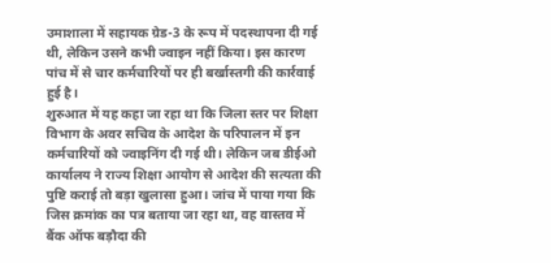उमाशाला में सहायक ग्रेड-3 के रूप में पदस्थापना दी गई थी, लेकिन उसने कभी ज्वाइन नहीं किया। इस कारण पांच में से चार कर्मचारियों पर ही बर्खास्तगी की कार्रवाई हुई है।
शुरुआत में यह कहा जा रहा था कि जिला स्तर पर शिक्षा विभाग के अवर सचिव के आदेश के परिपालन में इन कर्मचारियों को ज्वाइनिंग दी गई थी। लेकिन जब डीईओ कार्यालय ने राज्य शिक्षा आयोग से आदेश की सत्यता की पुष्टि कराई तो बड़ा खुलासा हुआ। जांच में पाया गया कि जिस क्रमांक का पत्र बताया जा रहा था, वह वास्तव में बैंक ऑफ बड़ौदा की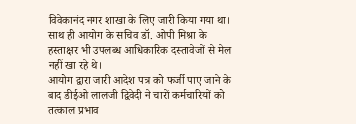विवेकानंद नगर शाखा के लिए जारी किया गया था। साथ ही आयोग के सचिव डॉ. ओपी मिश्रा के हस्ताक्षर भी उपलब्ध आधिकारिक दस्तावेजों से मेल नहीं खा रहे थे।
आयोग द्वारा जारी आदेश पत्र को फर्जी पाए जाने के बाद डीईओ लालजी द्विवेदी ने चारों कर्मचारियों को तत्काल प्रभाव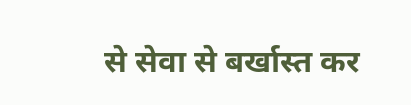से सेवा से बर्खास्त कर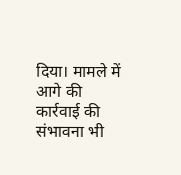दिया। मामले में आगे की कार्रवाई की संभावना भी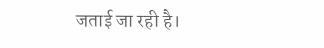जताई जा रही है।